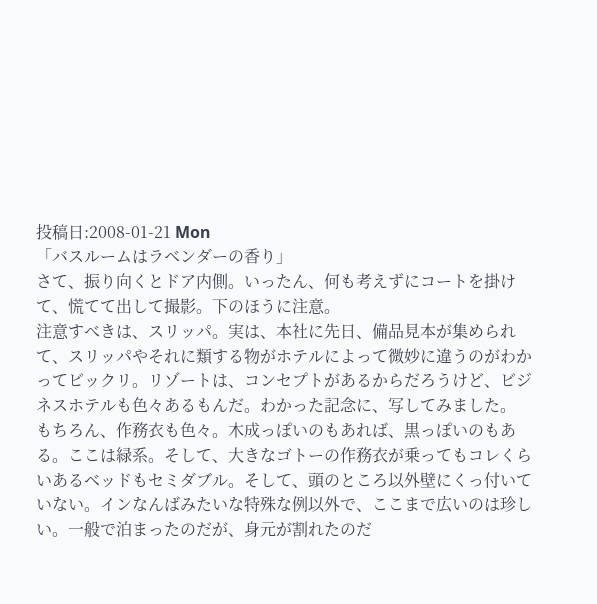投稿日:2008-01-21 Mon
「バスルームはラベンダーの香り」
さて、振り向くとドア内側。いったん、何も考えずにコートを掛けて、慌てて出して撮影。下のほうに注意。
注意すべきは、スリッパ。実は、本社に先日、備品見本が集められて、スリッパやそれに類する物がホテルによって微妙に違うのがわかってビックリ。リゾートは、コンセプトがあるからだろうけど、ビジネスホテルも色々あるもんだ。わかった記念に、写してみました。
もちろん、作務衣も色々。木成っぽいのもあれば、黒っぽいのもある。ここは緑系。そして、大きなゴトーの作務衣が乗ってもコレくらいあるベッドもセミダブル。そして、頭のところ以外壁にくっ付いていない。インなんばみたいな特殊な例以外で、ここまで広いのは珍しい。一般で泊まったのだが、身元が割れたのだ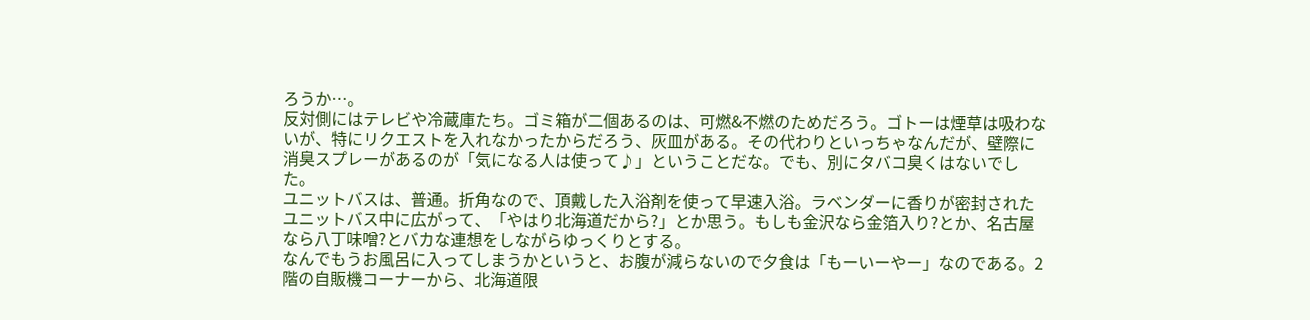ろうか…。
反対側にはテレビや冷蔵庫たち。ゴミ箱が二個あるのは、可燃&不燃のためだろう。ゴトーは煙草は吸わないが、特にリクエストを入れなかったからだろう、灰皿がある。その代わりといっちゃなんだが、壁際に消臭スプレーがあるのが「気になる人は使って♪」ということだな。でも、別にタバコ臭くはないでした。
ユニットバスは、普通。折角なので、頂戴した入浴剤を使って早速入浴。ラベンダーに香りが密封されたユニットバス中に広がって、「やはり北海道だから?」とか思う。もしも金沢なら金箔入り?とか、名古屋なら八丁味噌?とバカな連想をしながらゆっくりとする。
なんでもうお風呂に入ってしまうかというと、お腹が減らないので夕食は「もーいーやー」なのである。2階の自販機コーナーから、北海道限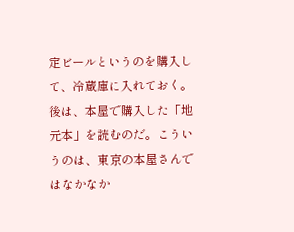定ビールというのを購入して、冷蔵庫に入れておく。
後は、本屋で購入した「地元本」を読むのだ。こういうのは、東京の本屋さんではなかなか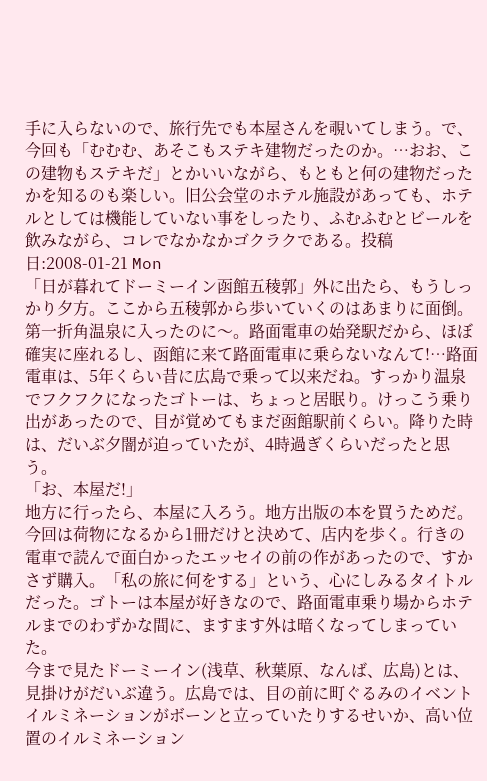手に入らないので、旅行先でも本屋さんを覗いてしまう。で、今回も「むむむ、あそこもステキ建物だったのか。…おお、この建物もステキだ」とかいいながら、もともと何の建物だったかを知るのも楽しい。旧公会堂のホテル施設があっても、ホテルとしては機能していない事をしったり、ふむふむとビールを飲みながら、コレでなかなかゴクラクである。投稿日:2008-01-21 Mon
「日が暮れてドーミーイン函館五稜郭」外に出たら、もうしっかり夕方。ここから五稜郭から歩いていくのはあまりに面倒。第一折角温泉に入ったのに〜。路面電車の始発駅だから、ほぼ確実に座れるし、函館に来て路面電車に乗らないなんて!…路面電車は、5年くらい昔に広島で乗って以来だね。すっかり温泉でフクフクになったゴトーは、ちょっと居眠り。けっこう乗り出があったので、目が覚めてもまだ函館駅前くらい。降りた時は、だいぶ夕闇が迫っていたが、4時過ぎくらいだったと思う。
「お、本屋だ!」
地方に行ったら、本屋に入ろう。地方出版の本を買うためだ。今回は荷物になるから1冊だけと決めて、店内を歩く。行きの電車で読んで面白かったエッセイの前の作があったので、すかさず購入。「私の旅に何をする」という、心にしみるタイトルだった。ゴトーは本屋が好きなので、路面電車乗り場からホテルまでのわずかな間に、ますます外は暗くなってしまっていた。
今まで見たドーミーイン(浅草、秋葉原、なんば、広島)とは、見掛けがだいぶ違う。広島では、目の前に町ぐるみのイベントイルミネーションがボーンと立っていたりするせいか、高い位置のイルミネーション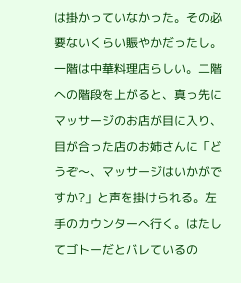は掛かっていなかった。その必要ないくらい賑やかだったし。
一階は中華料理店らしい。二階への階段を上がると、真っ先にマッサージのお店が目に入り、目が合った店のお姉さんに「どうぞ〜、マッサージはいかがですか?」と声を掛けられる。左手のカウンターへ行く。はたしてゴトーだとバレているの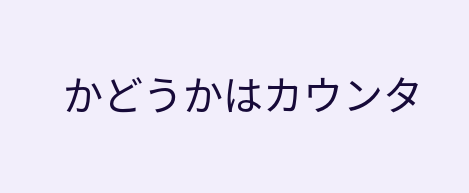かどうかはカウンタ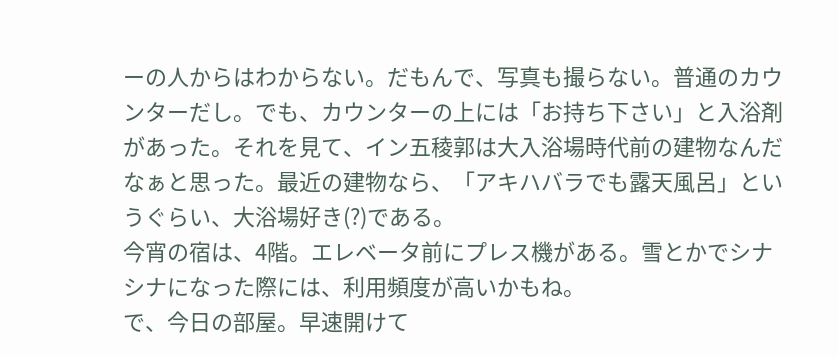ーの人からはわからない。だもんで、写真も撮らない。普通のカウンターだし。でも、カウンターの上には「お持ち下さい」と入浴剤があった。それを見て、イン五稜郭は大入浴場時代前の建物なんだなぁと思った。最近の建物なら、「アキハバラでも露天風呂」というぐらい、大浴場好き(?)である。
今宵の宿は、4階。エレベータ前にプレス機がある。雪とかでシナシナになった際には、利用頻度が高いかもね。
で、今日の部屋。早速開けて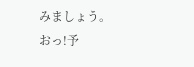みましょう。
おっ!予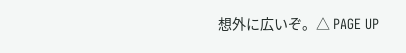想外に広いぞ。△ PAGE UP